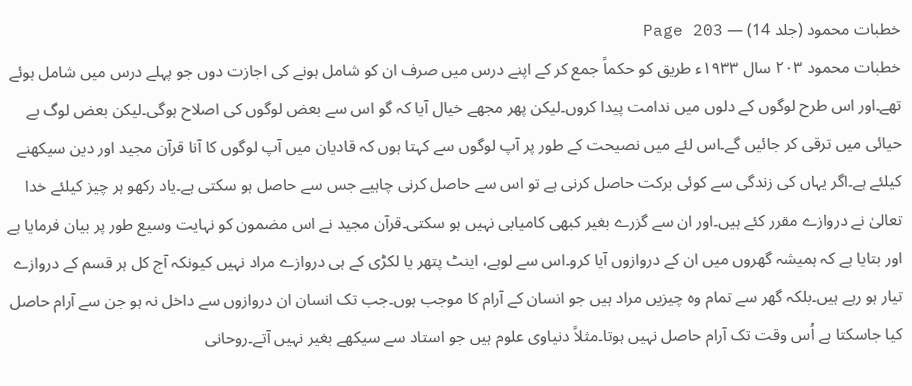خطبات محمود (جلد 14) — Page 203
خطبات محمود ٢٠٣ سال ۱۹۳۳ء طریق کو حکماً جمع کر کے اپنے درس میں صرف ان کو شامل ہونے کی اجازت دوں جو پہلے درس میں شامل ہوئے تھے۔اور اس طرح لوگوں کے دلوں میں ندامت پیدا کروں۔لیکن پھر مجھے خیال آیا کہ گو اس سے بعض لوگوں کی اصلاح ہوگی۔لیکن بعض لوگ بے حیائی میں ترقی کر جائیں گے۔اس لئے میں نصیحت کے طور پر آپ لوگوں سے کہتا ہوں کہ قادیان میں آپ لوگوں کا آنا قرآن مجید اور دین سیکھنے کیلئے ہے۔اگر یہاں کی زندگی سے کوئی برکت حاصل کرنی ہے تو اس سے حاصل کرنی چاہیے جس سے حاصل ہو سکتی ہے۔یاد رکھو ہر چیز کیلئے خدا تعالیٰ نے دروازے مقرر کئے ہیں۔اور ان سے گزرے بغیر کبھی کامیابی نہیں ہو سکتی۔قرآن مجید نے اس مضمون کو نہایت وسیع طور پر بیان فرمایا ہے اور بتایا ہے کہ ہمیشہ گھروں میں ان کے دروازوں آیا کرو۔اس سے لوہے، اینٹ پتھر یا لکڑی کے ہی دروازے مراد نہیں کیونکہ آج کل ہر قسم کے دروازے تیار ہو رہے ہیں۔بلکہ گھر سے تمام وہ چیزیں مراد ہیں جو انسان کے آرام کا موجب ہوں۔جب تک انسان ان دروازوں سے داخل نہ ہو جن سے آرام حاصل کیا جاسکتا ہے اُس وقت تک آرام حاصل نہیں ہوتا۔مثلاً دنیاوی علوم ہیں جو استاد سے سیکھے بغیر نہیں آتے۔روحانی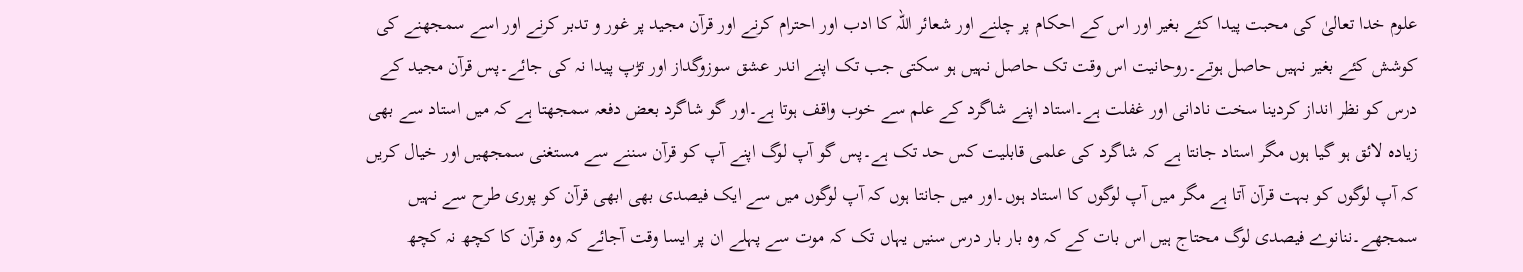علوم خدا تعالیٰ کی محبت پیدا کئے بغیر اور اس کے احکام پر چلنے اور شعائر اللہ کا ادب اور احترام کرنے اور قرآن مجید پر غور و تدبر کرنے اور اسے سمجھنے کی کوشش کئے بغیر نہیں حاصل ہوتے۔روحانیت اس وقت تک حاصل نہیں ہو سکتی جب تک اپنے اندر عشق سوزوگداز اور تڑپ پیدا نہ کی جائے۔پس قرآن مجید کے درس کو نظر انداز کردینا سخت نادانی اور غفلت ہے۔استاد اپنے شاگرد کے علم سے خوب واقف ہوتا ہے۔اور گو شاگرد بعض دفعہ سمجھتا ہے کہ میں استاد سے بھی زیادہ لائق ہو گیا ہوں مگر استاد جانتا ہے کہ شاگرد کی علمی قابلیت کس حد تک ہے۔پس گو آپ لوگ اپنے آپ کو قرآن سننے سے مستغنی سمجھیں اور خیال کریں کہ آپ لوگوں کو بہت قرآن آتا ہے مگر میں آپ لوگوں کا استاد ہوں۔اور میں جانتا ہوں کہ آپ لوگوں میں سے ایک فیصدی بھی ابھی قرآن کو پوری طرح سے نہیں سمجھے۔ننانوے فیصدی لوگ محتاج ہیں اس بات کے کہ وہ بار بار درس سنیں یہاں تک کہ موت سے پہلے ان پر ایسا وقت آجائے کہ وہ قرآن کا کچھ نہ کچھ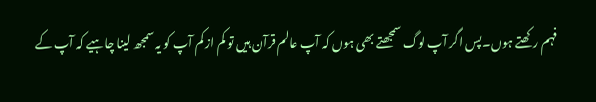فہم رکھتے ہوں۔پس اگر آپ لوگ سمجھتے بھی ہوں کہ آپ عالم قرآن ہیں تو کم از کم آپ کو یہ سمجھ لینا چاہیے کہ آپ کے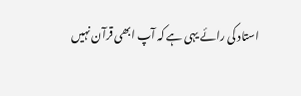استاد کی رائے یہی ہے کہ آپ ابھی قرآن نہیں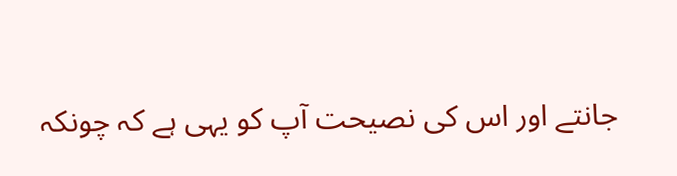جانتے اور اس کی نصیحت آپ کو یہی ہے کہ چونکہ